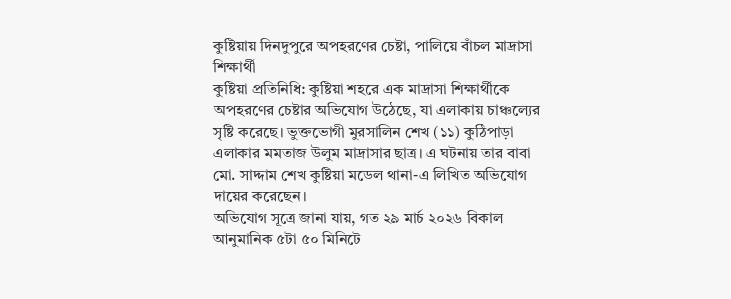কুষ্টিয়ায় দিনদুপুরে অপহরণের চেষ্টা, পালিয়ে বাঁচল মাদ্রাসা শিক্ষার্থী
কুষ্টিয়া প্রতিনিধি: কুষ্টিয়া শহরে এক মাদ্রাসা শিক্ষার্থীকে অপহরণের চেষ্টার অভিযোগ উঠেছে, যা এলাকায় চাঞ্চল্যের সৃষ্টি করেছে। ভুক্তভোগী মুরসালিন শেখ (১১) কুঠিপাড়া এলাকার মমতাজ উলুম মাদ্রাসার ছাত্র। এ ঘটনায় তার বাবা মো. সাদ্দাম শেখ কুষ্টিয়া মডেল থানা-এ লিখিত অভিযোগ দায়ের করেছেন।
অভিযোগ সূত্রে জানা যায়, গত ২৯ মার্চ ২০২৬ বিকাল আনুমানিক ৫টা ৫০ মিনিটে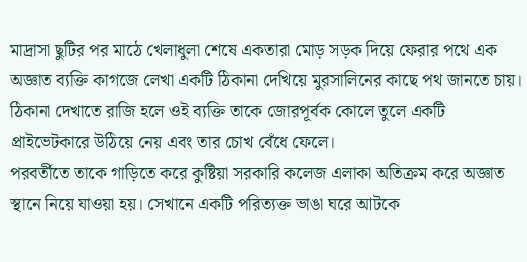মাদ্রাসা ছুটির পর মাঠে খেলাধুলা শেষে একতারা মোড় সড়ক দিয়ে ফেরার পথে এক অজ্ঞাত ব্যক্তি কাগজে লেখা একটি ঠিকানা দেখিয়ে মুরসালিনের কাছে পথ জানতে চায়। ঠিকানা দেখাতে রাজি হলে ওই ব্যক্তি তাকে জোরপূর্বক কোলে তুলে একটি প্রাইভেটকারে উঠিয়ে নেয় এবং তার চোখ বেঁধে ফেলে।
পরবর্তীতে তাকে গাড়িতে করে কুষ্টিয়া সরকারি কলেজ এলাকা অতিক্রম করে অজ্ঞাত স্থানে নিয়ে যাওয়া হয়। সেখানে একটি পরিত্যক্ত ভাঙা ঘরে আটকে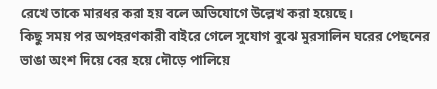রেখে তাকে মারধর করা হয় বলে অভিযোগে উল্লেখ করা হয়েছে।
কিছু সময় পর অপহরণকারী বাইরে গেলে সুযোগ বুঝে মুরসালিন ঘরের পেছনের ভাঙা অংশ দিয়ে বের হয়ে দৌড়ে পালিয়ে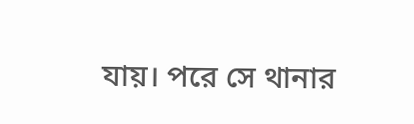যায়। পরে সে থানার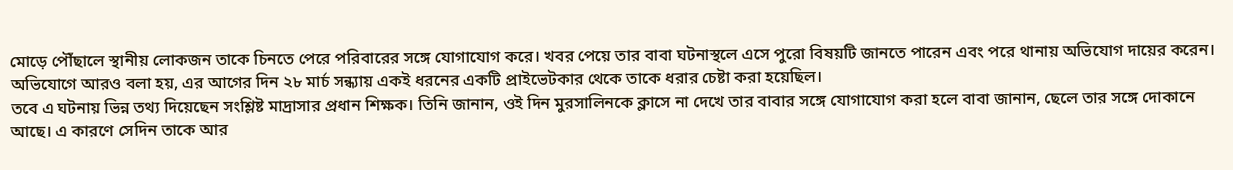মোড়ে পৌঁছালে স্থানীয় লোকজন তাকে চিনতে পেরে পরিবারের সঙ্গে যোগাযোগ করে। খবর পেয়ে তার বাবা ঘটনাস্থলে এসে পুরো বিষয়টি জানতে পারেন এবং পরে থানায় অভিযোগ দায়ের করেন।
অভিযোগে আরও বলা হয়, এর আগের দিন ২৮ মার্চ সন্ধ্যায় একই ধরনের একটি প্রাইভেটকার থেকে তাকে ধরার চেষ্টা করা হয়েছিল।
তবে এ ঘটনায় ভিন্ন তথ্য দিয়েছেন সংশ্লিষ্ট মাদ্রাসার প্রধান শিক্ষক। তিনি জানান, ওই দিন মুরসালিনকে ক্লাসে না দেখে তার বাবার সঙ্গে যোগাযোগ করা হলে বাবা জানান, ছেলে তার সঙ্গে দোকানে আছে। এ কারণে সেদিন তাকে আর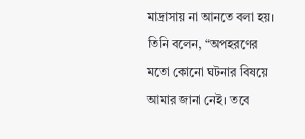মাদ্রাসায় না আনতে বলা হয়। তিনি বলেন, “অপহরণের মতো কোনো ঘটনার বিষয়ে আমার জানা নেই। তবে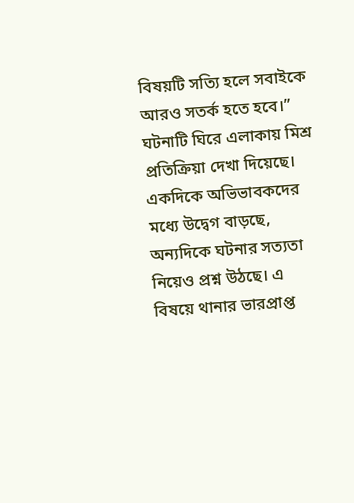বিষয়টি সত্যি হলে সবাইকে আরও সতর্ক হতে হবে।”
ঘটনাটি ঘিরে এলাকায় মিশ্র প্রতিক্রিয়া দেখা দিয়েছে। একদিকে অভিভাবকদের মধ্যে উদ্বেগ বাড়ছে, অন্যদিকে ঘটনার সত্যতা নিয়েও প্রশ্ন উঠছে। এ বিষয়ে থানার ভারপ্রাপ্ত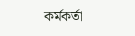কর্মকর্তা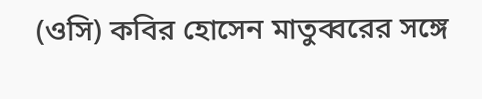(ওসি) কবির হোসেন মাতুব্বরের সঙ্গে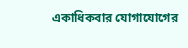একাধিকবার যোগাযোগের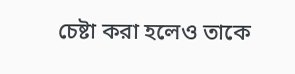চেষ্টা করা হলেও তাকে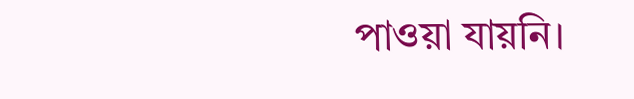পাওয়া যায়নি।